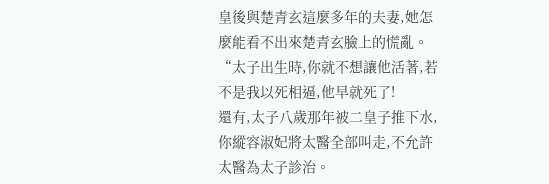皇後與楚青玄這麼多年的夫妻,她怎麼能看不出來楚青玄臉上的慌亂。
“太子出生時,你就不想讓他活著,若不是我以死相逼,他早就死了!
還有,太子八歲那年被二皇子推下水,你縱容淑妃將太醫全部叫走,不允許太醫為太子診治。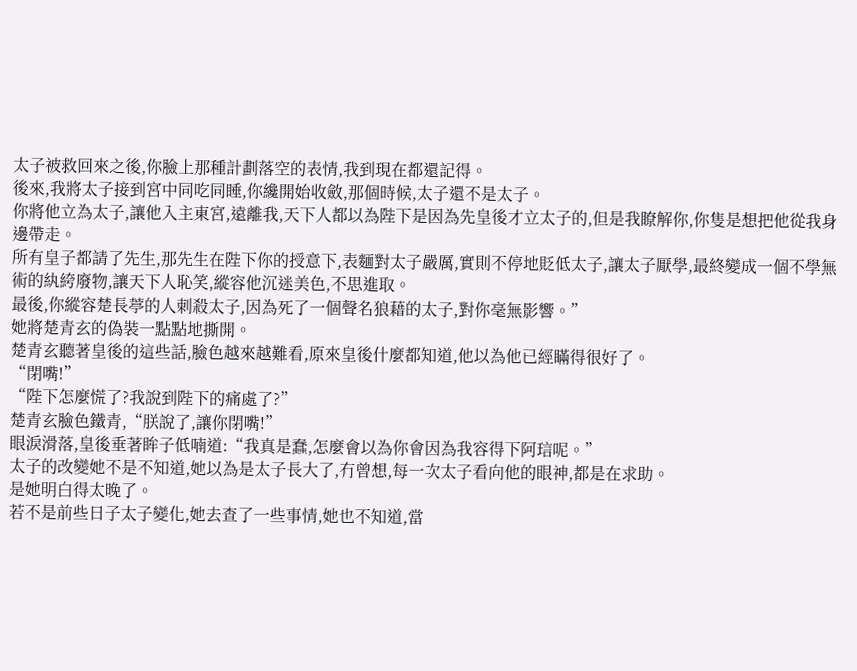太子被救回來之後,你臉上那種計劃落空的表情,我到現在都還記得。
後來,我將太子接到宮中同吃同睡,你纔開始收斂,那個時候,太子還不是太子。
你將他立為太子,讓他入主東宮,遠離我,天下人都以為陛下是因為先皇後才立太子的,但是我瞭解你,你隻是想把他從我身邊帶走。
所有皇子都請了先生,那先生在陛下你的授意下,表麵對太子嚴厲,實則不停地貶低太子,讓太子厭學,最終變成一個不學無術的紈絝廢物,讓天下人恥笑,縱容他沉迷美色,不思進取。
最後,你縱容楚長葶的人刺殺太子,因為死了一個聲名狼藉的太子,對你毫無影響。”
她將楚青玄的偽裝一點點地撕開。
楚青玄聽著皇後的這些話,臉色越來越難看,原來皇後什麼都知道,他以為他已經瞞得很好了。
“閉嘴!”
“陛下怎麼慌了?我說到陛下的痛處了?”
楚青玄臉色鐵青,“朕說了,讓你閉嘴!”
眼淚滑落,皇後垂著眸子低喃道:“我真是蠢,怎麼會以為你會因為我容得下阿琂呢。”
太子的改變她不是不知道,她以為是太子長大了,冇曾想,每一次太子看向他的眼神,都是在求助。
是她明白得太晚了。
若不是前些日子太子變化,她去查了一些事情,她也不知道,當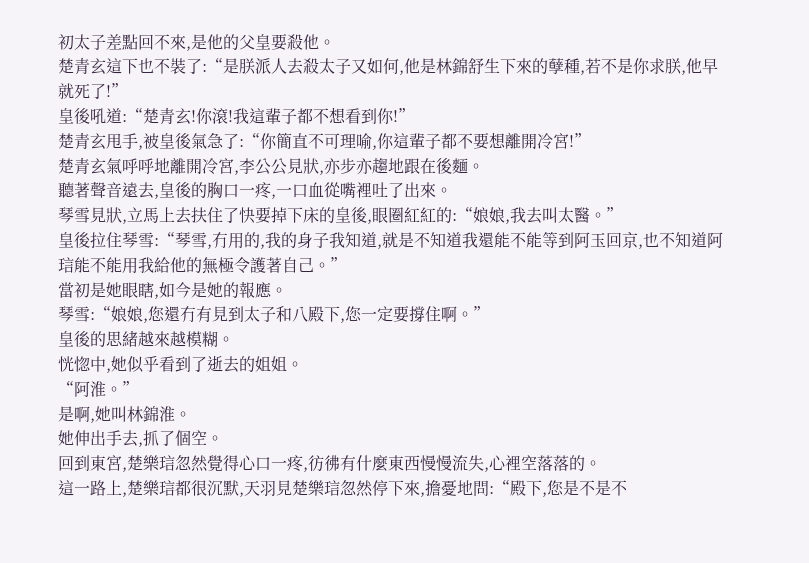初太子差點回不來,是他的父皇要殺他。
楚青玄這下也不裝了:“是朕派人去殺太子又如何,他是林錦舒生下來的孽種,若不是你求朕,他早就死了!”
皇後吼道:“楚青玄!你滾!我這輩子都不想看到你!”
楚青玄甩手,被皇後氣急了:“你簡直不可理喻,你這輩子都不要想離開冷宮!”
楚青玄氣呼呼地離開冷宮,李公公見狀,亦步亦趨地跟在後麵。
聽著聲音遠去,皇後的胸口一疼,一口血從嘴裡吐了出來。
琴雪見狀,立馬上去扶住了快要掉下床的皇後,眼圈紅紅的:“娘娘,我去叫太醫。”
皇後拉住琴雪:“琴雪,冇用的,我的身子我知道,就是不知道我還能不能等到阿玉回京,也不知道阿琂能不能用我給他的無極令護著自己。”
當初是她眼瞎,如今是她的報應。
琴雪:“娘娘,您還冇有見到太子和八殿下,您一定要撐住啊。”
皇後的思緒越來越模糊。
恍惚中,她似乎看到了逝去的姐姐。
“阿淮。”
是啊,她叫林錦淮。
她伸出手去,抓了個空。
回到東宮,楚樂琂忽然覺得心口一疼,彷彿有什麼東西慢慢流失,心裡空落落的。
這一路上,楚樂琂都很沉默,天羽見楚樂琂忽然停下來,擔憂地問:“殿下,您是不是不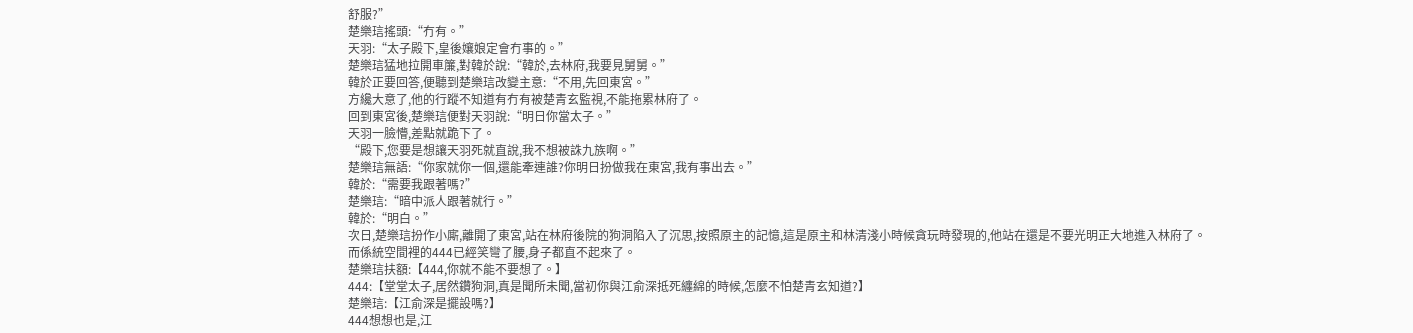舒服?”
楚樂琂搖頭:“冇有。”
天羽:“太子殿下,皇後孃娘定會冇事的。”
楚樂琂猛地拉開車簾,對韓於說:“韓於,去林府,我要見舅舅。”
韓於正要回答,便聽到楚樂琂改變主意:“不用,先回東宮。”
方纔大意了,他的行蹤不知道有冇有被楚青玄監視,不能拖累林府了。
回到東宮後,楚樂琂便對天羽說:“明日你當太子。”
天羽一臉懵,差點就跪下了。
“殿下,您要是想讓天羽死就直說,我不想被誅九族啊。”
楚樂琂無語:“你家就你一個,還能牽連誰?你明日扮做我在東宮,我有事出去。”
韓於:“需要我跟著嗎?”
楚樂琂:“暗中派人跟著就行。”
韓於:“明白。”
次日,楚樂琂扮作小廝,離開了東宮,站在林府後院的狗洞陷入了沉思,按照原主的記憶,這是原主和林清淺小時候貪玩時發現的,他站在還是不要光明正大地進入林府了。
而係統空間裡的444已經笑彎了腰,身子都直不起來了。
楚樂琂扶額:【444,你就不能不要想了。】
444:【堂堂太子,居然鑽狗洞,真是聞所未聞,當初你與江俞深抵死纏綿的時候,怎麼不怕楚青玄知道?】
楚樂琂:【江俞深是擺設嗎?】
444想想也是,江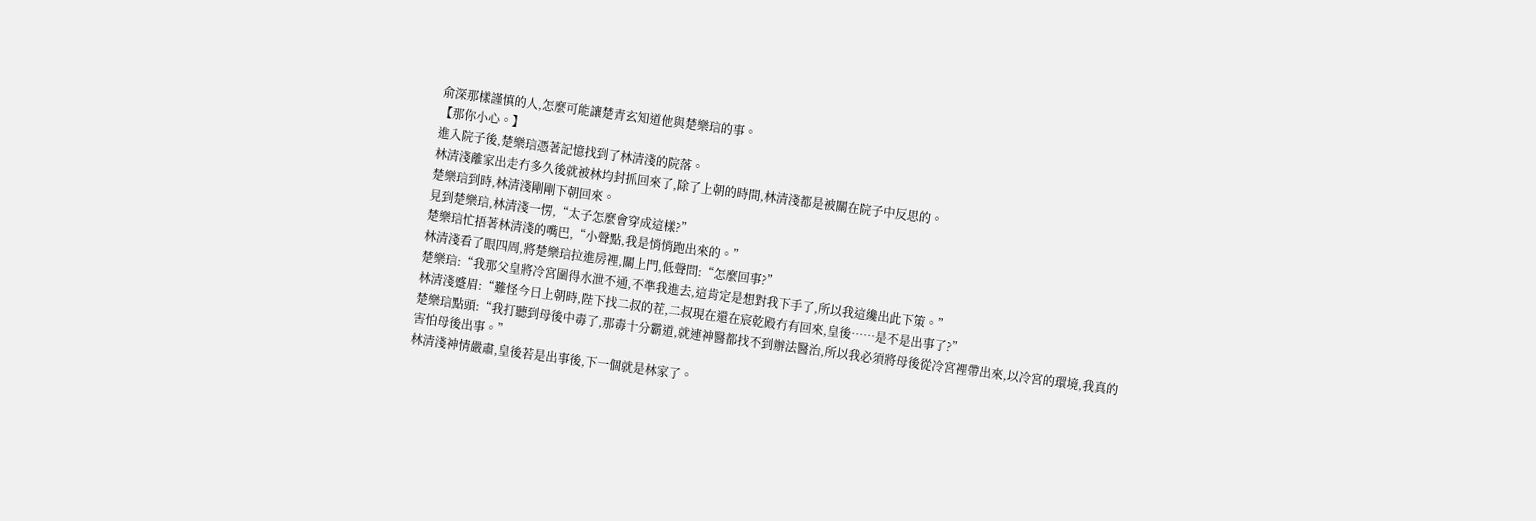俞深那樣謹慎的人,怎麼可能讓楚青玄知道他與楚樂琂的事。
【那你小心。】
進入院子後,楚樂琂憑著記憶找到了林清淺的院落。
林清淺離家出走冇多久後就被林均封抓回來了,除了上朝的時間,林清淺都是被關在院子中反思的。
楚樂琂到時,林清淺剛剛下朝回來。
見到楚樂琂,林清淺一愣,“太子怎麼會穿成這樣?”
楚樂琂忙捂著林清淺的嘴巴,“小聲點,我是悄悄跑出來的。”
林清淺看了眼四周,將楚樂琂拉進房裡,關上門,低聲問:“怎麼回事?”
楚樂琂:“我那父皇將冷宮圍得水泄不通,不準我進去,這肯定是想對我下手了,所以我這纔出此下策。”
林清淺蹙眉:“難怪今日上朝時,陛下找二叔的茬,二叔現在還在宸乾殿冇有回來,皇後……是不是出事了?”
楚樂琂點頭:“我打聽到母後中毒了,那毒十分霸道,就連神醫都找不到辦法醫治,所以我必須將母後從冷宮裡帶出來,以冷宮的環境,我真的害怕母後出事。”
林清淺神情嚴肅,皇後若是出事後,下一個就是林家了。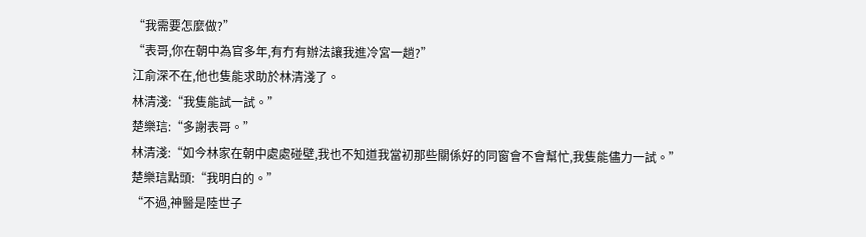“我需要怎麼做?”
“表哥,你在朝中為官多年,有冇有辦法讓我進冷宮一趟?”
江俞深不在,他也隻能求助於林清淺了。
林清淺:“我隻能試一試。”
楚樂琂:“多謝表哥。”
林清淺:“如今林家在朝中處處碰壁,我也不知道我當初那些關係好的同窗會不會幫忙,我隻能儘力一試。”
楚樂琂點頭:“我明白的。”
“不過,神醫是陸世子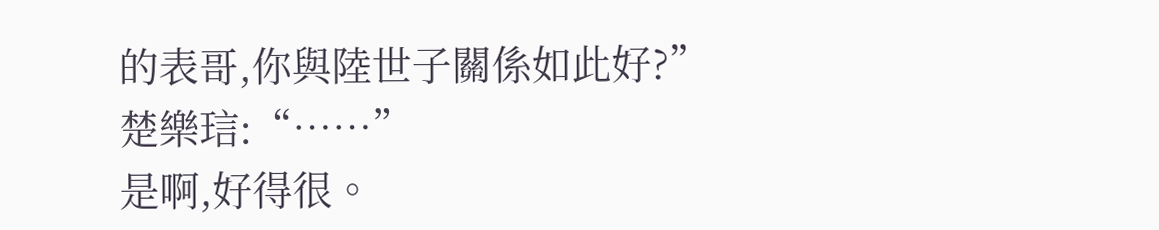的表哥,你與陸世子關係如此好?”
楚樂琂:“……”
是啊,好得很。